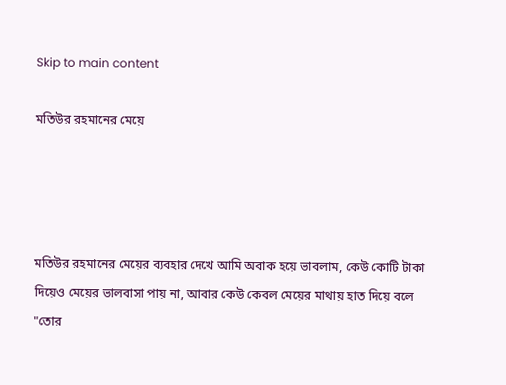Skip to main content

মতিউর রহমানের মেয়ে




মতিউর রহমানের মেয়ের ব্যবহার দেখে আমি অবাক হয়ে ভাবলাম, কেউ কোটি টাকা দিয়েও মেয়ের ভালবাসা পায় না, আবার কেউ কেবল মেয়ের মাথায় হাত দিয়ে বলে "তোর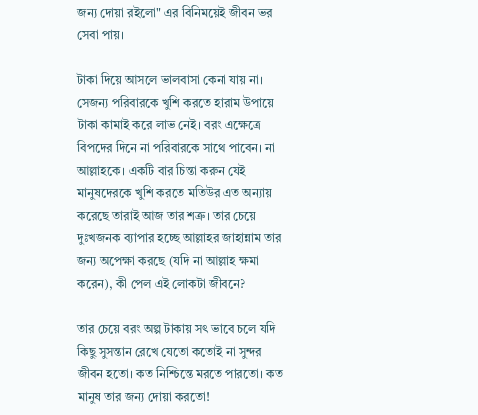জন্য দোয়া রইলো" এর বিনিময়েই জীবন ভর সেবা পায়।

টাকা দিয়ে আসলে ভালবাসা কেনা যায় না। সেজন্য পরিবারকে খুশি করতে হারাম উপায়ে টাকা কামাই করে লাভ নেই। বরং এক্ষেত্রে বিপদের দিনে না পরিবারকে সাথে পাবেন। না আল্লাহকে। একটি বার চিন্তা করুন যেই মানুষদেরকে খুশি করতে মতিউর এত অন্যায় করেছে তারাই আজ তার শত্রু। তার চেয়ে দুঃখজনক ব্যাপার হচ্ছে আল্লাহর জাহান্নাম তার জন্য অপেক্ষা করছে (যদি না আল্লাহ ক্ষমা করেন), কী পেল এই লোকটা জীবনে?

তার চেয়ে বরং অল্প টাকায় সৎ ভাবে চলে যদি কিছু সুসন্তান রেখে যেতো কতোই না সুন্দর জীবন হতো। কত নিশ্চিন্তে মরতে পারতো। কত মানুষ তার জন্য দোয়া করতো!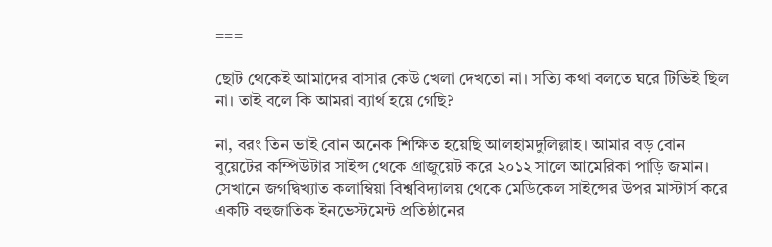===

ছোট থেকেই আমাদের বাসার কেউ খেলা দেখতো না। সত্যি কথা বলতে ঘরে টিভিই ছিল না। তাই বলে কি আমরা ব্যার্থ হয়ে গেছি?

না, বরং তিন ভাই বোন অনেক শিক্ষিত হয়েছি আলহামদুলিল্লাহ। আমার বড় বোন বুয়েটের কম্পিউটার সাইন্স থেকে গ্রাজুয়েট করে ২০১২ সালে আমেরিকা পাড়ি জমান। সেখানে জগদ্বিখ্যাত কলাম্বিয়া বিশ্ববিদ্যালয় থেকে মেডিকেল সাইন্সের উপর মাস্টার্স করে একটি বহুজাতিক ইনভেস্টমেন্ট প্রতিষ্ঠানের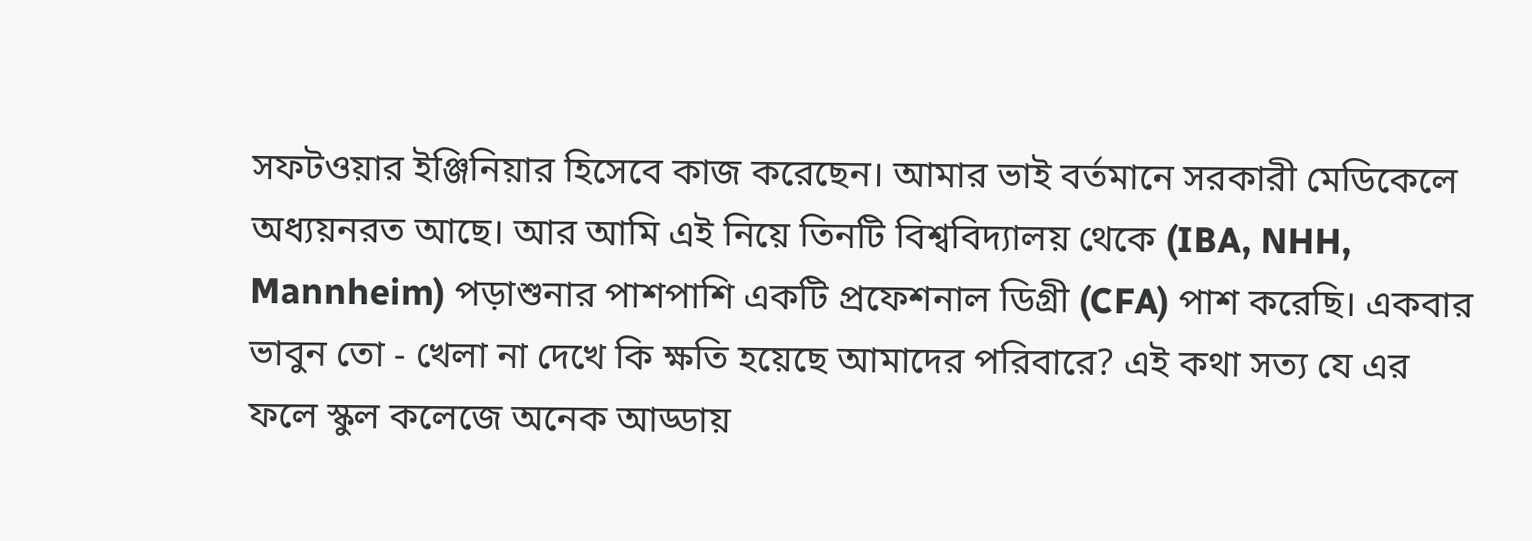সফটওয়ার ইঞ্জিনিয়ার হিসেবে কাজ করেছেন। আমার ভাই বর্তমানে সরকারী মেডিকেলে অধ্যয়নরত আছে। আর আমি এই নিয়ে তিনটি বিশ্ববিদ্যালয় থেকে (IBA, NHH, Mannheim) পড়াশুনার পাশপাশি একটি প্রফেশনাল ডিগ্রী (CFA) পাশ করেছি। একবার ভাবুন তো - খেলা না দেখে কি ক্ষতি হয়েছে আমাদের পরিবারে? এই কথা সত্য যে এর ফলে স্কুল কলেজে অনেক আড্ডায়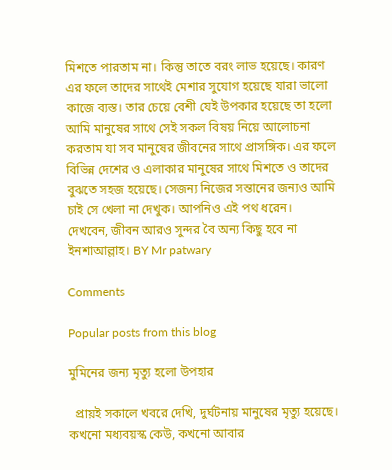মিশতে পারতাম না। কিন্তু তাতে বরং লাভ হয়েছে। কারণ এর ফলে তাদের সাথেই মেশার সুযোগ হয়েছে যারা ভালো কাজে ব্যস্ত। তার চেয়ে বেশী যেই উপকার হয়েছে তা হলো আমি মানুষের সাথে সেই সকল বিষয় নিয়ে আলোচনা করতাম যা সব মানুষের জীবনের সাথে প্রাসঙ্গিক। এর ফলে বিভিন্ন দেশের ও এলাকার মানুষের সাথে মিশতে ও তাদের বুঝতে সহজ হয়েছে। সেজন্য নিজের সন্তানের জন্যও আমি চাই সে খেলা না দেখুক। আপনিও এই পথ ধরেন। দেখবেন, জীবন আরও সুন্দর বৈ অন্য কিছু হবে না ইনশাআল্লাহ। BY Mr patwary

Comments

Popular posts from this blog

মুমিনের জন্য মৃত্যু হলো উপহার

  প্রায়ই সকালে খবরে দেখি, দুর্ঘটনায় মানুষের মৃত্যু হয়েছে। কখনো মধ্যবয়স্ক কেউ, কখনো আবার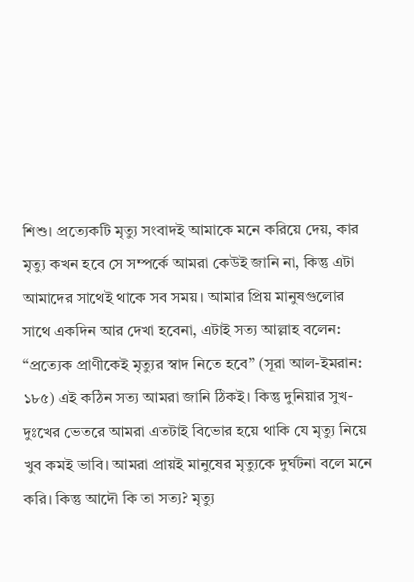শিশু। প্রত্যেকটি মৃত্যু সংবাদই আমাকে মনে করিয়ে দেয়, কার মৃত্যু কখন হবে সে সম্পর্কে আমরা কেউই জানি না, কিন্তু এটা আমাদের সাথেই থাকে সব সময়। আমার প্রিয় মানুষগুলোর সাথে একদিন আর দেখা হবেনা, এটাই সত্য আল্লাহ বলেন: “প্রত্যেক প্রাণীকেই মৃত্যুর স্বাদ নিতে হবে” (সূরা আল-ইমরান: ১৮৫) এই কঠিন সত্য আমরা জানি ঠিকই। কিন্তু দুনিয়ার সুখ-দুঃখের ভেতরে আমরা এতটাই বিভোর হয়ে থাকি যে মৃত্যু নিয়ে খুব কমই ভাবি। আমরা প্রায়ই মানুষের মৃত্যুকে দুর্ঘটনা বলে মনে করি। কিন্তু আদৌ কি তা সত্য? মৃত্যু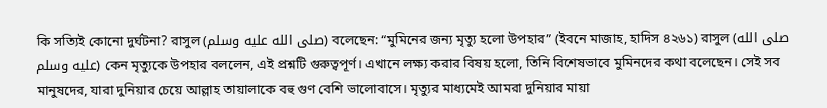কি সত্যিই কোনো দুর্ঘটনা? রাসুল (صلى الله عليه وسلم) বলেছেন: “মুমিনের জন্য মৃত্যু হলো উপহার” (ইবনে মাজাহ, হাদিস ৪২৬১) রাসুল (صلى الله عليه وسلم) কেন মৃত্যুকে উপহার বললেন, এই প্রশ্নটি গুরুত্বপূর্ণ। এখানে লক্ষ্য করার বিষয় হলো, তিনি বিশেষভাবে মুমিনদের কথা বলেছেন। সেই সব মানুষদের, যারা দুনিয়ার চেয়ে আল্লাহ তায়ালাকে বহু গুণ বেশি ভালোবাসে। মৃত্যুর মাধ্যমেই আমরা দুনিয়ার মায়া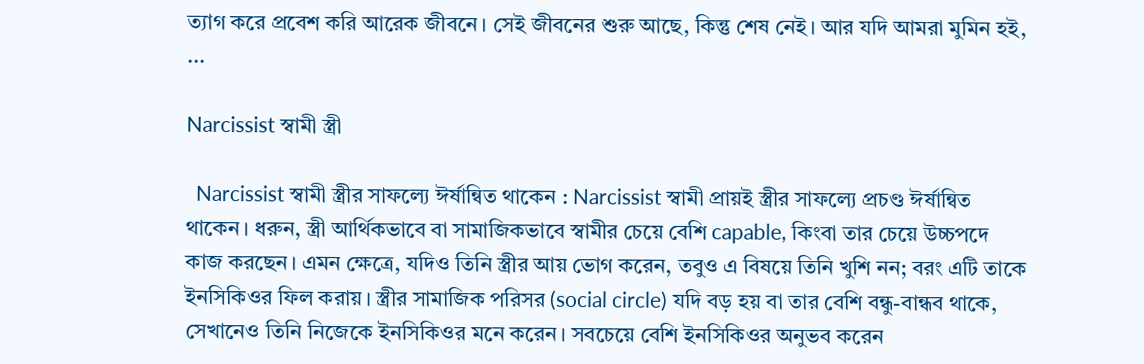ত্যাগ করে প্রবেশ করি আরেক জীবনে। সেই জীবনের শুরু আছে, কিন্তু শেষ নেই। আর যদি আমরা মুমিন হই, ...

Narcissist স্বামী স্ত্রী

  Narcissist স্বামী স্ত্রীর সাফল্যে ঈর্ষান্বিত থাকেন : Narcissist স্বামী প্রায়ই স্ত্রীর সাফল্যে প্রচণ্ড ঈর্ষান্বিত থাকেন। ধরুন, স্ত্রী আর্থিকভাবে বা সামাজিকভাবে স্বামীর চেয়ে বেশি capable, কিংবা তার চেয়ে উচ্চপদে কাজ করছেন। এমন ক্ষেত্রে, যদিও তিনি স্ত্রীর আয় ভোগ করেন, তবুও এ বিষয়ে তিনি খুশি নন; বরং এটি তাকে ইনসিকিওর ফিল করায়। স্ত্রীর সামাজিক পরিসর (social circle) যদি বড় হয় বা তার বেশি বন্ধু-বান্ধব থাকে, সেখানেও তিনি নিজেকে ইনসিকিওর মনে করেন। সবচেয়ে বেশি ইনসিকিওর অনুভব করেন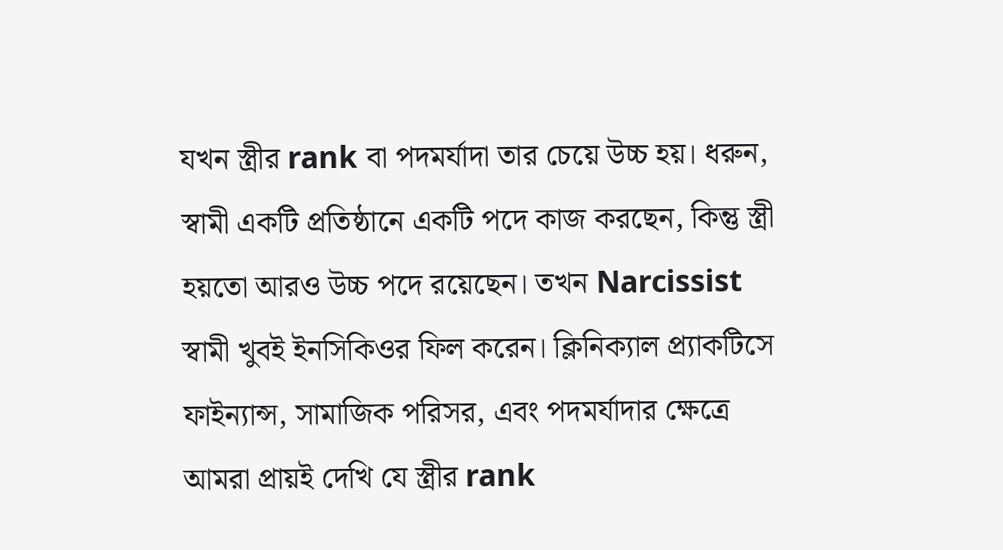যখন স্ত্রীর rank বা পদমর্যাদা তার চেয়ে উচ্চ হয়। ধরুন, স্বামী একটি প্রতিষ্ঠানে একটি পদে কাজ করছেন, কিন্তু স্ত্রী হয়তো আরও উচ্চ পদে রয়েছেন। তখন Narcissist স্বামী খুবই ইনসিকিওর ফিল করেন। ক্লিনিক্যাল প্র্যাকটিসে ফাইন্যান্স, সামাজিক পরিসর, এবং পদমর্যাদার ক্ষেত্রে আমরা প্রায়ই দেখি যে স্ত্রীর rank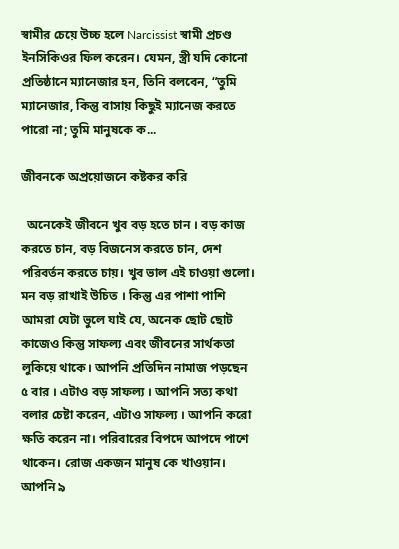স্বামীর চেয়ে উচ্চ হলে Narcissist স্বামী প্রচণ্ড ইনসিকিওর ফিল করেন। যেমন, স্ত্রী যদি কোনো প্রতিষ্ঠানে ম্যানেজার হন, তিনি বলবেন, “তুমি ম্যানেজার, কিন্তু বাসায় কিছুই ম্যানেজ করতে পারো না; তুমি মানুষকে ক...

জীবনকে অপ্রয়োজনে কষ্টকর করি

  অনেকেই জীবনে খুব বড় হতে চান । বড় কাজ করতে চান, বড় বিজনেস করতে চান, দেশ পরিবর্তন করতে চায়। খুব ভাল এই চাওয়া গুলো। মন বড় রাখাই উচিত । কিন্তু এর পাশা পাশি আমরা যেটা ভুলে যাই যে, অনেক ছোট ছোট কাজেও কিন্তু সাফল্য এবং জীবনের সার্থকতা লুকিয়ে থাকে। আপনি প্রতিদিন নামাজ পড়ছেন ৫ বার । এটাও বড় সাফল্য । আপনি সত্য কথা বলার চেষ্টা করেন, এটাও সাফল্য । আপনি করো ক্ষতি করেন না। পরিবারের বিপদে আপদে পাশে থাকেন। রোজ একজন মানুষ কে খাওয়ান। আপনি ৯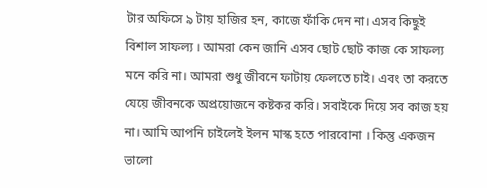টার অফিসে ৯ টায় হাজির হন, কাজে ফাঁকি দেন না। এসব কিছুই বিশাল সাফল্য । আমরা কেন জানি এসব ছোট ছোট কাজ কে সাফল্য মনে করি না। আমরা শুধু জীবনে ফাটায় ফেলতে চাই। এবং তা করতে যেয়ে জীবনকে অপ্রয়োজনে কষ্টকর করি। সবাইকে দিয়ে সব কাজ হয় না। আমি আপনি চাইলেই ইলন মাস্ক হতে পারবোনা । কিন্তু একজন ভালো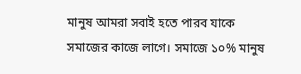মানুষ আমরা সবাই হতে পারব যাকে সমাজের কাজে লাগে। সমাজে ১০% মানুষ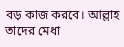বড় কাজ করবে। আল্লাহ তাদের মেধা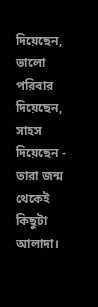দিয়েছেন, ভালো পরিবার দিয়েছেন, সাহস দিয়েছেন - তারা জন্ম থেকেই কিছুটা আলাদা।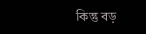কিন্তু বড়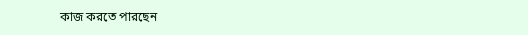কাজ করতে পারছেন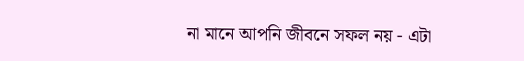না মানে আপনি জীবনে সফল নয় - এটা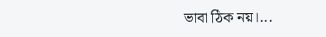ভাবা ঠিক নয়।...